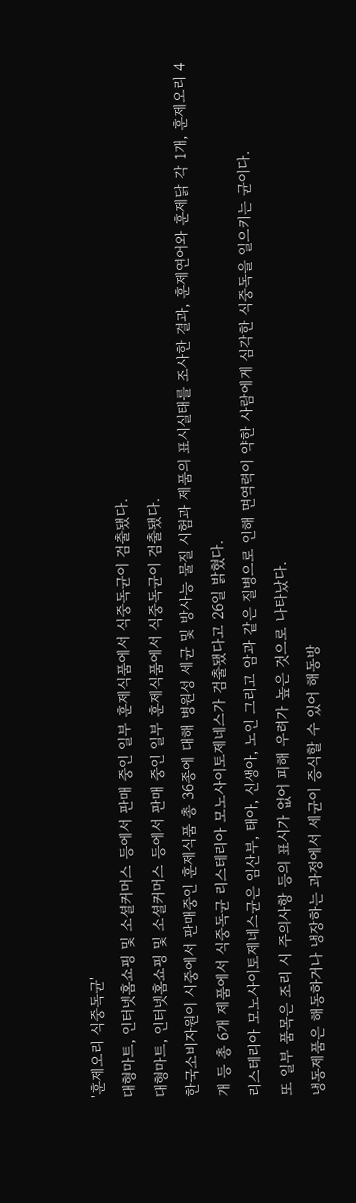'훈제오리 식중독균'
대형마트, 인터넷홈쇼핑 및 소셜커머스 등에서 판매 중인 일부 훈제식품에서 식중독균이 검출됐다.
대형마트, 인터넷홈쇼핑 및 소셜커머스 등에서 판매 중인 일부 훈제식품에서 식중독균이 검출됐다.
한국소비자원이 시중에서 판매중인 훈제식품 총 36종에 대해 병원성 세균 및 방사능 물질 시험과 제품의 표시실태를 조사한 결과, 훈제연어와 훈제닭 각 1개, 훈제오리 4개 등 총 6개 제품에서 식중독균 리스테리아 모노사이토제네스가 검출됐다고 26일 밝혔다.
리스테리아 모노사이토제네스균은 임산부, 태아, 신생아, 노인 그리고 암과 같은 질병으로 인해 면역력이 약한 사람에게 심각한 식중독을 일으키는 균이다.
또 일부 품목은 조리 시 주의사항 등의 표시가 없어 피해 우려가 높은 것으로 나타났다.
냉동제품은 해동하거나 냉장하는 과정에서 세균이 증식할 수 있어 해동방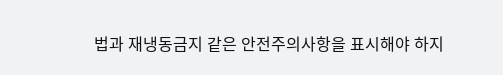법과 재냉동금지 같은 안전주의사항을 표시해야 하지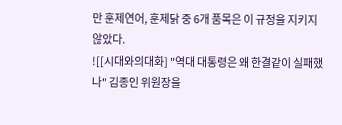만 훈제연어, 훈제닭 중 6개 품목은 이 규정을 지키지 않았다.
![[시대와의대화] "역대 대통령은 왜 한결같이 실패했나" 김종인 위원장을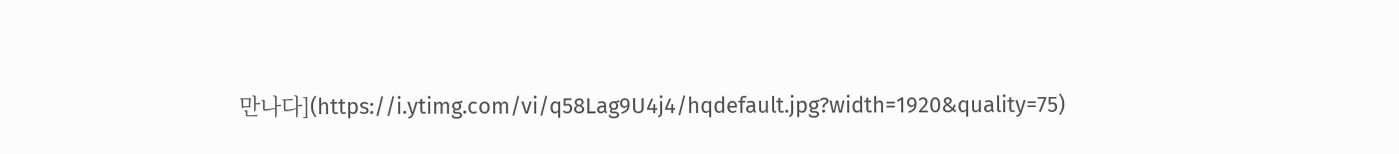만나다](https://i.ytimg.com/vi/q58Lag9U4j4/hqdefault.jpg?width=1920&quality=75)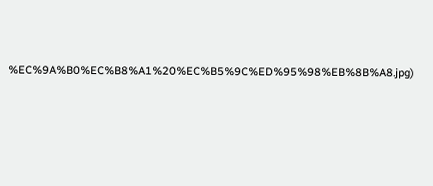%EC%9A%B0%EC%B8%A1%20%EC%B5%9C%ED%95%98%EB%8B%A8.jpg)